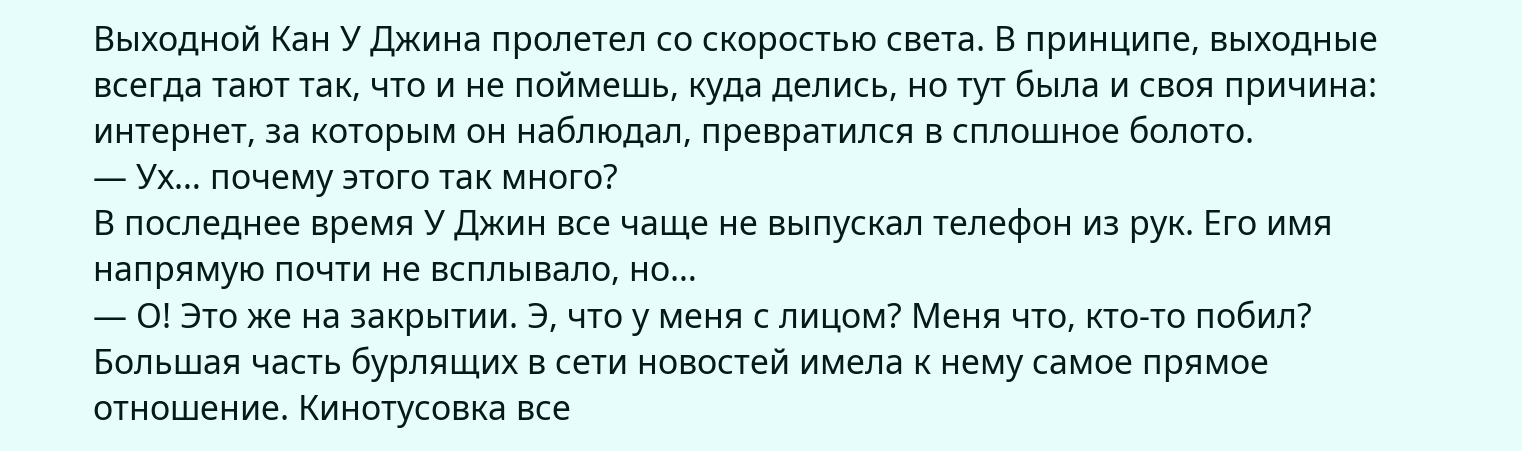Выходной Кан У Джина пролетел со скоростью света. В принципе, выходные всегда тают так, что и не поймешь, куда делись, но тут была и своя причина: интернет, за которым он наблюдал, превратился в сплошное болото.
— Ух… почему этого так много?
В последнее время У Джин все чаще не выпускал телефон из рук. Его имя напрямую почти не всплывало, но…
— О! Это же на закрытии. Э, что у меня с лицом? Меня что, кто-то побил?
Большая часть бурлящих в сети новостей имела к нему самое прямое отношение. Кинотусовка все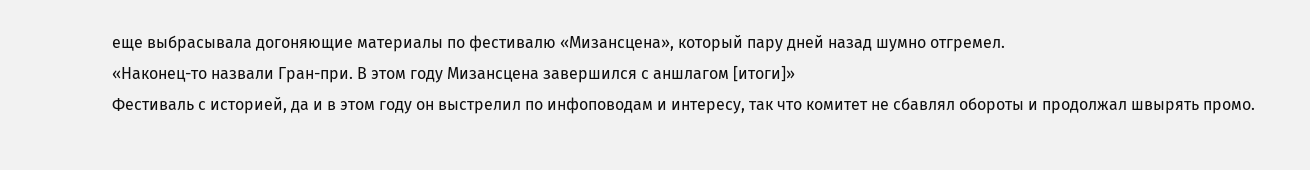еще выбрасывала догоняющие материалы по фестивалю «Мизансцена», который пару дней назад шумно отгремел.
«Наконец-то назвали Гран-при. В этом году Мизансцена завершился с аншлагом [итоги]»
Фестиваль с историей, да и в этом году он выстрелил по инфоповодам и интересу, так что комитет не сбавлял обороты и продолжал швырять промо.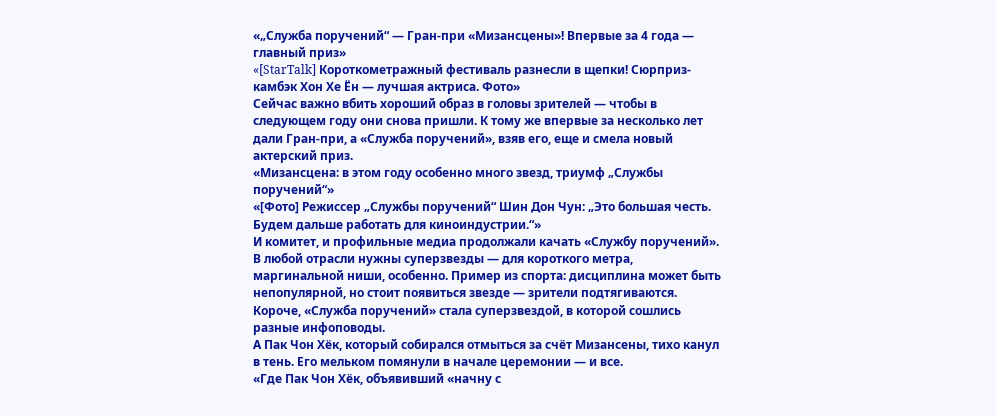«„Служба поручений“ — Гран-при «Мизансцены»! Впервые за 4 года — главный приз»
«[StarTalk] Короткометражный фестиваль разнесли в щепки! Сюрприз-камбэк Хон Хе Ён — лучшая актриса. Фото»
Сейчас важно вбить хороший образ в головы зрителей — чтобы в следующем году они снова пришли. К тому же впервые за несколько лет дали Гран-при, а «Служба поручений», взяв его, еще и смела новый актерский приз.
«Мизансцена: в этом году особенно много звезд, триумф „Службы поручений“»
«[Фото] Режиссер „Службы поручений“ Шин Дон Чун: „Это большая честь. Будем дальше работать для киноиндустрии.“»
И комитет, и профильные медиа продолжали качать «Службу поручений». В любой отрасли нужны суперзвезды — для короткого метра, маргинальной ниши, особенно. Пример из спорта: дисциплина может быть непопулярной, но стоит появиться звезде — зрители подтягиваются.
Короче, «Служба поручений» стала суперзвездой, в которой сошлись разные инфоповоды.
А Пак Чон Хёк, который собирался отмыться за счёт Мизансены, тихо канул в тень. Его мельком помянули в начале церемонии — и все.
«Где Пак Чон Хёк, объявивший «начну с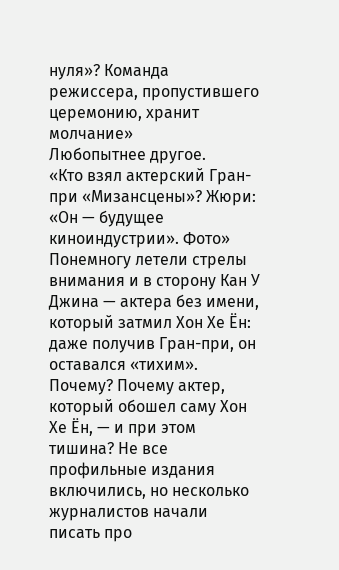нуля»? Команда режиссера, пропустившего церемонию, хранит молчание»
Любопытнее другое.
«Кто взял актерский Гран-при «Мизансцены»? Жюри: «Он — будущее киноиндустрии». Фото»
Понемногу летели стрелы внимания и в сторону Кан У Джина — актера без имени, который затмил Хон Хе Ён: даже получив Гран-при, он оставался «тихим».
Почему? Почему актер, который обошел саму Хон Хе Ён, — и при этом тишина? Не все профильные издания включились, но несколько журналистов начали писать про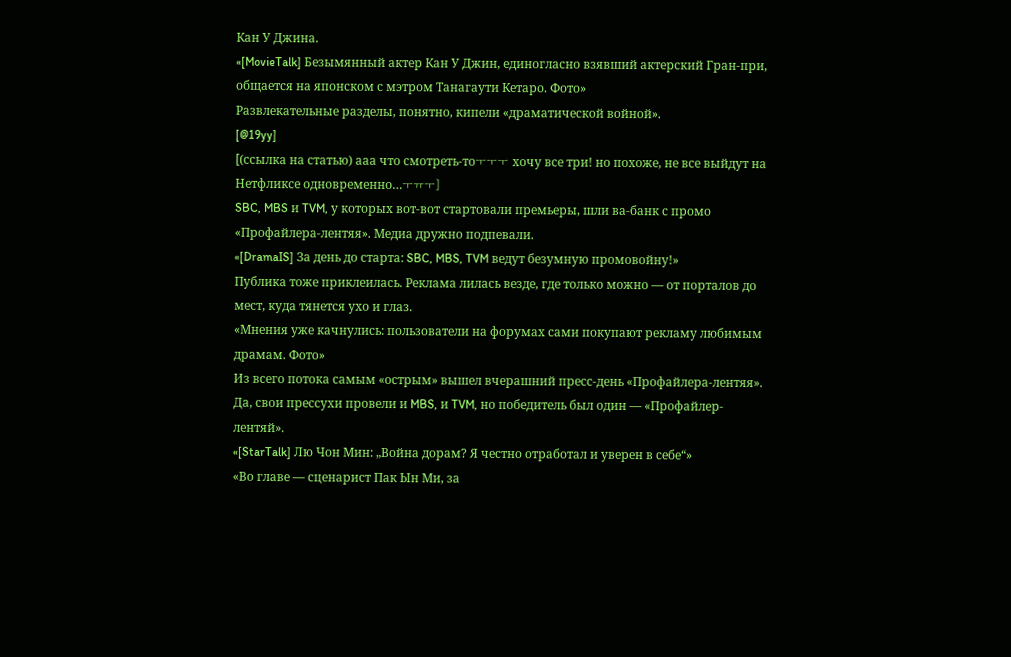Кан У Джина.
«[MovieTalk] Безымянный актер Кан У Джин, единогласно взявший актерский Гран-при, общается на японском с мэтром Танагаути Кетаро. Фото»
Развлекательные разделы, понятно, кипели «драматической войной».
[@19yy]
[(ссылка на статью) ааа что смотреть-тоㅜㅜㅜ хочу все три! но похоже, не все выйдут на Нетфликсе одновременно…ㅜㅠㅜ]
SBC, MBS и TVM, у которых вот-вот стартовали премьеры, шли ва-банк с промо «Профайлера-лентяя». Медиа дружно подпевали.
«[DramaIS] За день до старта: SBC, MBS, TVM ведут безумную промовойну!»
Публика тоже приклеилась. Реклама лилась везде, где только можно — от порталов до мест, куда тянется ухо и глаз.
«Мнения уже качнулись: пользователи на форумах сами покупают рекламу любимым драмам. Фото»
Из всего потока самым «острым» вышел вчерашний пресс-день «Профайлера-лентяя». Да, свои прессухи провели и MBS, и TVM, но победитель был один — «Профайлер-лентяй».
«[StarTalk] Лю Чон Мин: „Война дорам? Я честно отработал и уверен в себе“»
«Во главе — сценарист Пак Ын Ми, за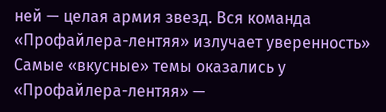ней — целая армия звезд. Вся команда «Профайлера-лентяя» излучает уверенность»
Самые «вкусные» темы оказались у «Профайлера-лентяя» —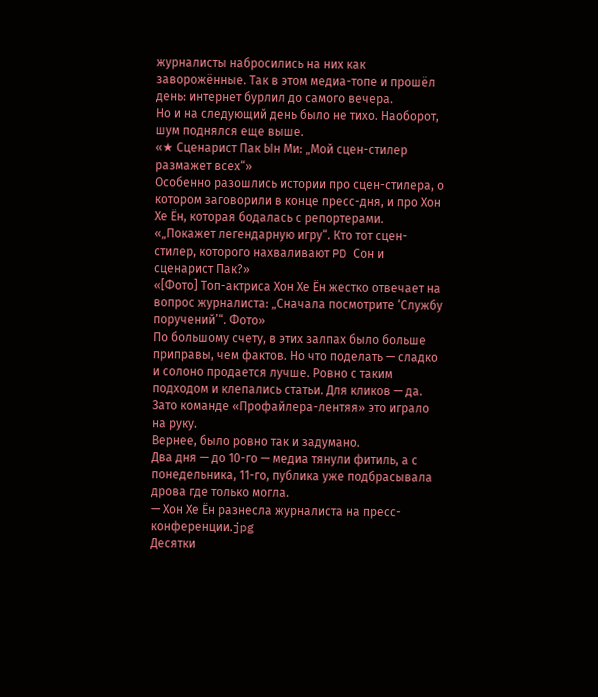журналисты набросились на них как заворожённые. Так в этом медиа-топе и прошёл день: интернет бурлил до самого вечера.
Но и на следующий день было не тихо. Наоборот, шум поднялся еще выше.
«★ Сценарист Пак Ын Ми: „Мой сцен-стилер размажет всех“»
Особенно разошлись истории про сцен-стилера, о котором заговорили в конце пресс-дня, и про Хон Хе Ён, которая бодалась с репортерами.
«„Покажет легендарную игру“. Кто тот сцен-стилер, которого нахваливают PD Сон и сценарист Пак?»
«[Фото] Топ-актриса Хон Хе Ён жестко отвечает на вопрос журналиста: „Сначала посмотрите ‘Службу поручений’“. Фото»
По большому счету, в этих залпах было больше приправы, чем фактов. Но что поделать — сладко и солоно продается лучше. Ровно с таким подходом и клепались статьи. Для кликов — да. Зато команде «Профайлера-лентяя» это играло на руку.
Вернее, было ровно так и задумано.
Два дня — до 10-го — медиа тянули фитиль, а с понедельника, 11-го, публика уже подбрасывала дрова где только могла.
— Хон Хе Ён разнесла журналиста на пресс-конференции.jpg
Десятки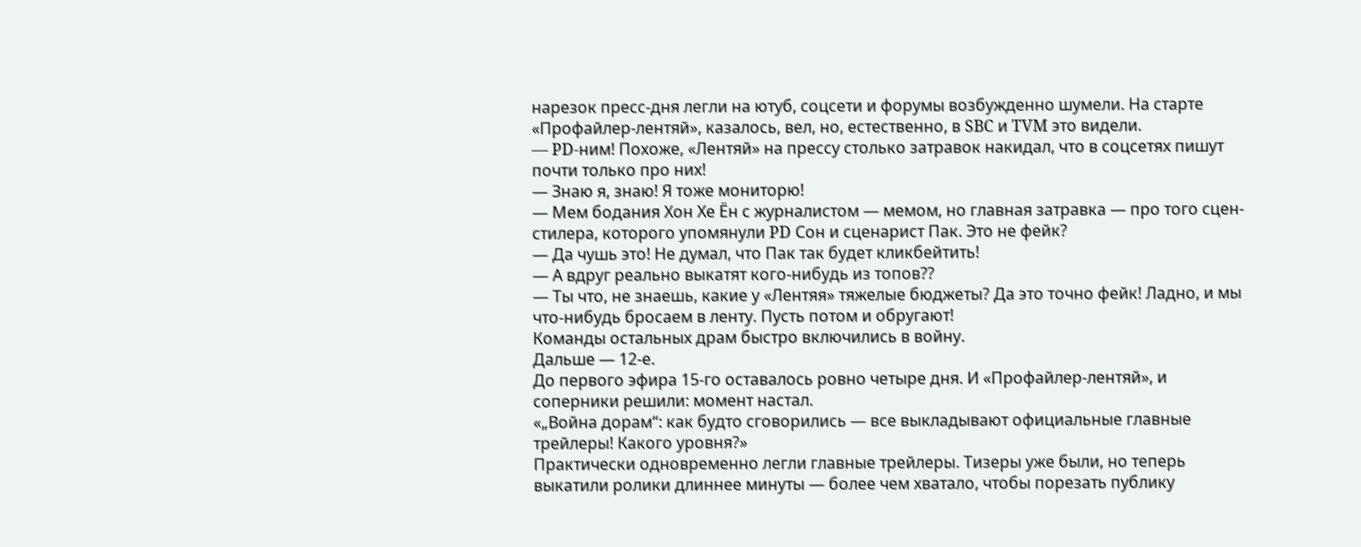нарезок пресс-дня легли на ютуб, соцсети и форумы возбужденно шумели. На старте «Профайлер-лентяй», казалось, вел, но, естественно, в SBC и TVM это видели.
— PD-ним! Похоже, «Лентяй» на прессу столько затравок накидал, что в соцсетях пишут почти только про них!
— Знаю я, знаю! Я тоже мониторю!
— Мем бодания Хон Хе Ён с журналистом — мемом, но главная затравка — про того сцен-стилера, которого упомянули PD Сон и сценарист Пак. Это не фейк?
— Да чушь это! Не думал, что Пак так будет кликбейтить!
— А вдруг реально выкатят кого-нибудь из топов??
— Ты что, не знаешь, какие у «Лентяя» тяжелые бюджеты? Да это точно фейк! Ладно, и мы что-нибудь бросаем в ленту. Пусть потом и обругают!
Команды остальных драм быстро включились в войну.
Дальше — 12-е.
До первого эфира 15-го оставалось ровно четыре дня. И «Профайлер-лентяй», и соперники решили: момент настал.
«„Война дорам“: как будто сговорились — все выкладывают официальные главные трейлеры! Какого уровня?»
Практически одновременно легли главные трейлеры. Тизеры уже были, но теперь выкатили ролики длиннее минуты — более чем хватало, чтобы порезать публику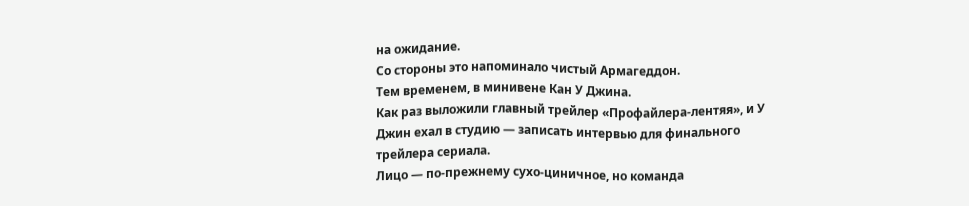на ожидание.
Со стороны это напоминало чистый Армагеддон.
Тем временем, в минивене Кан У Джина.
Как раз выложили главный трейлер «Профайлера-лентяя», и У Джин ехал в студию — записать интервью для финального трейлера сериала.
Лицо — по-прежнему сухо-циничное, но команда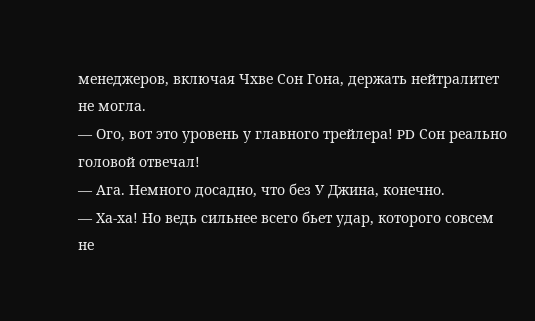менеджеров, включая Чхве Сон Гона, держать нейтралитет не могла.
— Ого, вот это уровень у главного трейлера! PD Сон реально головой отвечал!
— Ага. Немного досадно, что без У Джина, конечно.
— Ха-ха! Но ведь сильнее всего бьет удар, которого совсем не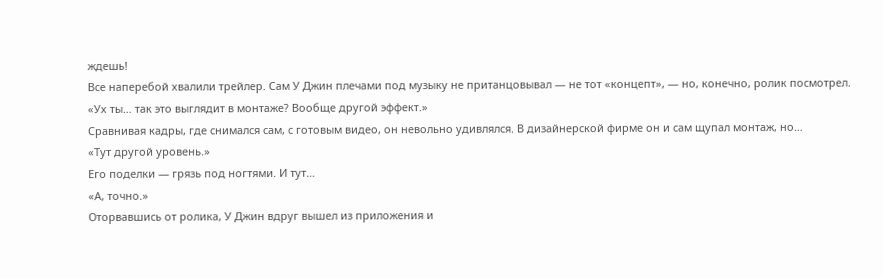ждешь!
Все наперебой хвалили трейлер. Сам У Джин плечами под музыку не пританцовывал — не тот «концепт», — но, конечно, ролик посмотрел.
«Ух ты… так это выглядит в монтаже? Вообще другой эффект.»
Сравнивая кадры, где снимался сам, с готовым видео, он невольно удивлялся. В дизайнерской фирме он и сам щупал монтаж, но…
«Тут другой уровень.»
Его поделки — грязь под ногтями. И тут…
«А, точно.»
Оторвавшись от ролика, У Джин вдруг вышел из приложения и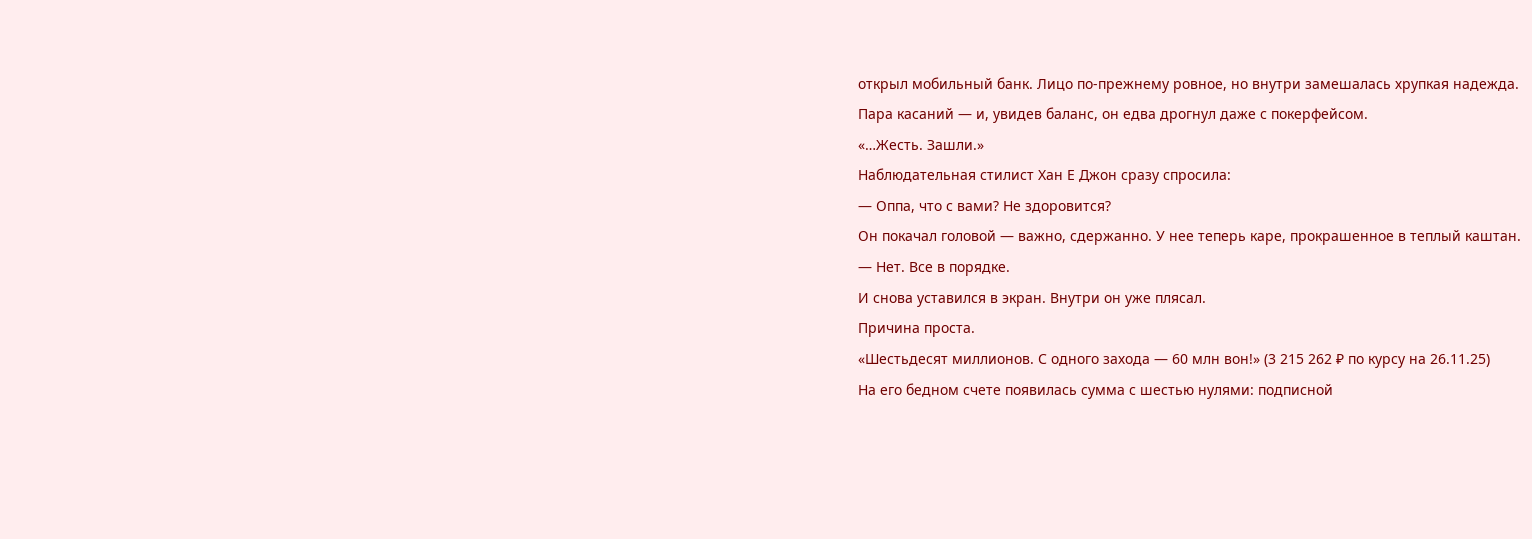открыл мобильный банк. Лицо по-прежнему ровное, но внутри замешалась хрупкая надежда.
Пара касаний — и, увидев баланс, он едва дрогнул даже с покерфейсом.
«…Жесть. Зашли.»
Наблюдательная стилист Хан Е Джон сразу спросила:
— Оппа, что с вами? Не здоровится?
Он покачал головой — важно, сдержанно. У нее теперь каре, прокрашенное в теплый каштан.
— Нет. Все в порядке.
И снова уставился в экран. Внутри он уже плясал.
Причина проста.
«Шестьдесят миллионов. С одного захода — 60 млн вон!» (3 215 262 ₽ по курсу на 26.11.25)
На его бедном счете появилась сумма с шестью нулями: подписной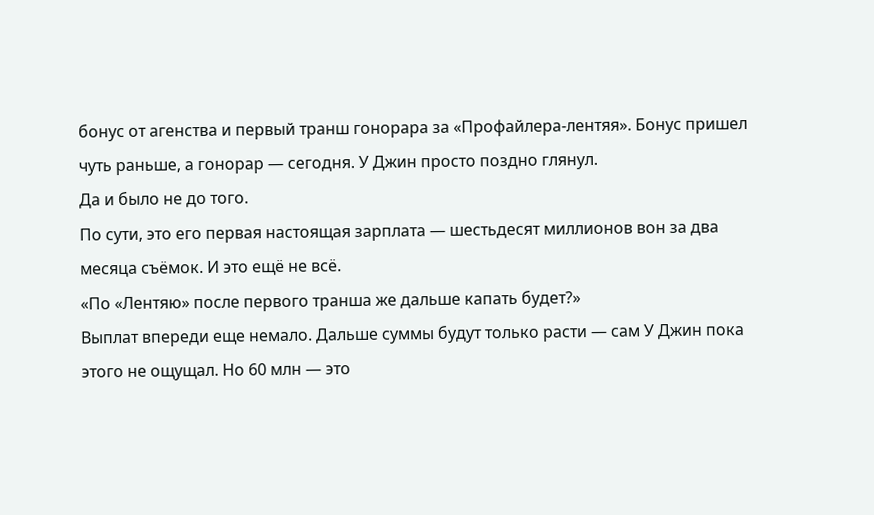бонус от агенства и первый транш гонорара за «Профайлера-лентяя». Бонус пришел чуть раньше, а гонорар — сегодня. У Джин просто поздно глянул.
Да и было не до того.
По сути, это его первая настоящая зарплата — шестьдесят миллионов вон за два месяца съёмок. И это ещё не всё.
«По «Лентяю» после первого транша же дальше капать будет?»
Выплат впереди еще немало. Дальше суммы будут только расти — сам У Джин пока этого не ощущал. Но 60 млн — это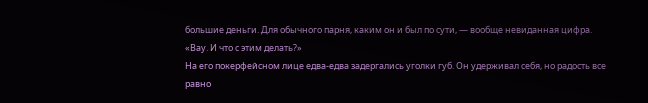большие деньги. Для обычного парня, каким он и был по сути, — вообще невиданная цифра.
«Вау. И что с этим делать?»
На его покерфейсном лице едва-едва задергались уголки губ. Он удерживал себя, но радость все равно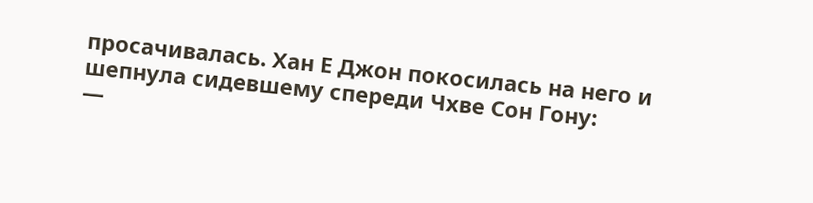просачивалась. Хан Е Джон покосилась на него и шепнула сидевшему спереди Чхве Сон Гону:
—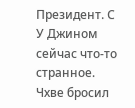Президент. С У Джином сейчас что-то странное.
Чхве бросил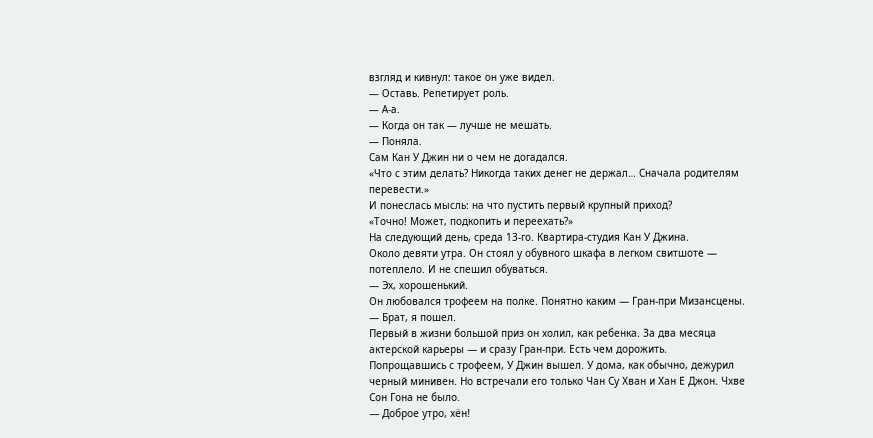взгляд и кивнул: такое он уже видел.
— Оставь. Репетирует роль.
— А-а.
— Когда он так — лучше не мешать.
— Поняла.
Сам Кан У Джин ни о чем не догадался.
«Что с этим делать? Никогда таких денег не держал… Сначала родителям перевести.»
И понеслась мысль: на что пустить первый крупный приход?
«Точно! Может, подкопить и переехать?»
На следующий день, среда 13-го. Квартира-студия Кан У Джина.
Около девяти утра. Он стоял у обувного шкафа в легком свитшоте — потеплело. И не спешил обуваться.
— Эх, хорошенький.
Он любовался трофеем на полке. Понятно каким — Гран-при Мизансцены.
— Брат, я пошел.
Первый в жизни большой приз он холил, как ребенка. За два месяца актерской карьеры — и сразу Гран-при. Есть чем дорожить.
Попрощавшись с трофеем, У Джин вышел. У дома, как обычно, дежурил черный минивен. Но встречали его только Чан Су Хван и Хан Е Джон. Чхве Сон Гона не было.
— Доброе утро, хён!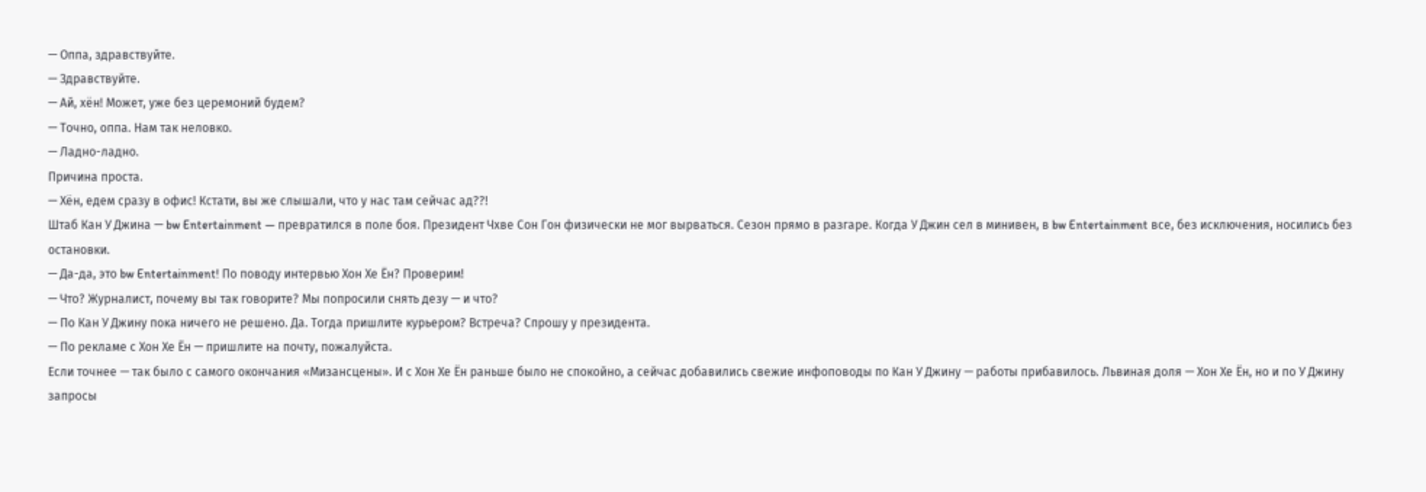— Оппа, здравствуйте.
— Здравствуйте.
— Ай, хён! Может, уже без церемоний будем?
— Точно, оппа. Нам так неловко.
— Ладно-ладно.
Причина проста.
— Хён, едем сразу в офис! Кстати, вы же слышали, что у нас там сейчас ад??!
Штаб Кан У Джина — bw Entertainment — превратился в поле боя. Президент Чхве Сон Гон физически не мог вырваться. Сезон прямо в разгаре. Когда У Джин сел в минивен, в bw Entertainment все, без исключения, носились без остановки.
— Да-да, это bw Entertainment! По поводу интервью Хон Хе Ён? Проверим!
— Что? Журналист, почему вы так говорите? Мы попросили снять дезу — и что?
— По Кан У Джину пока ничего не решено. Да. Тогда пришлите курьером? Встреча? Спрошу у президента.
— По рекламе с Хон Хе Ён — пришлите на почту, пожалуйста.
Если точнее — так было с самого окончания «Мизансцены». И с Хон Хе Ён раньше было не спокойно, а сейчас добавились свежие инфоповоды по Кан У Джину — работы прибавилось. Львиная доля — Хон Хе Ён, но и по У Джину запросы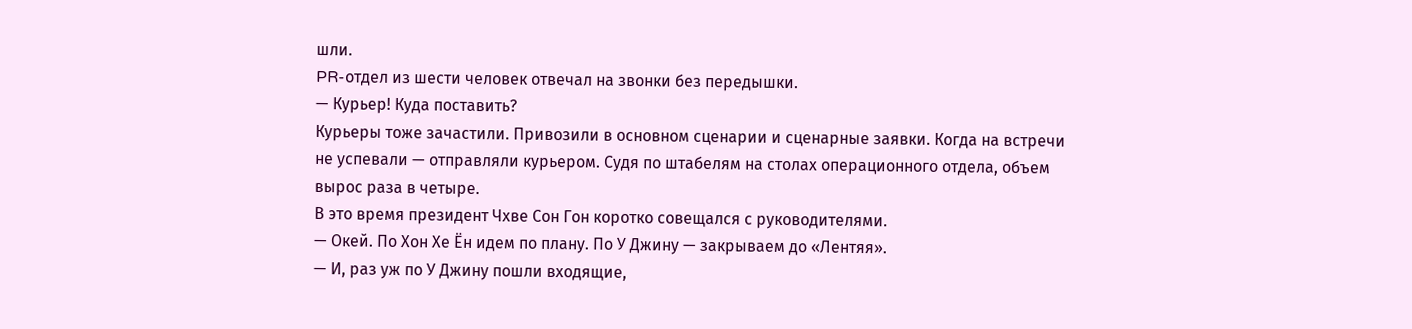шли.
PR-отдел из шести человек отвечал на звонки без передышки.
— Курьер! Куда поставить?
Курьеры тоже зачастили. Привозили в основном сценарии и сценарные заявки. Когда на встречи не успевали — отправляли курьером. Судя по штабелям на столах операционного отдела, объем вырос раза в четыре.
В это время президент Чхве Сон Гон коротко совещался с руководителями.
— Окей. По Хон Хе Ён идем по плану. По У Джину — закрываем до «Лентяя».
— И, раз уж по У Джину пошли входящие,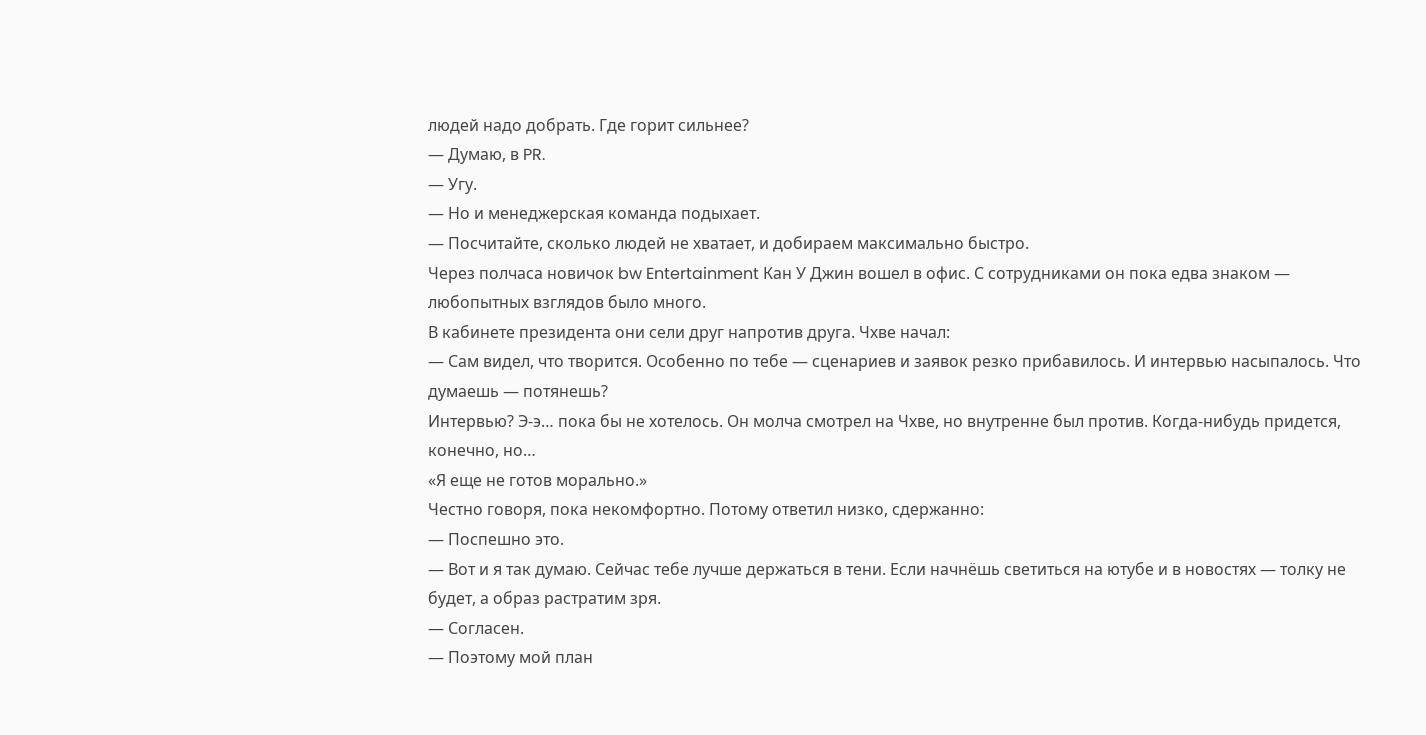людей надо добрать. Где горит сильнее?
— Думаю, в PR.
— Угу.
— Но и менеджерская команда подыхает.
— Посчитайте, сколько людей не хватает, и добираем максимально быстро.
Через полчаса новичок bw Entertainment Кан У Джин вошел в офис. С сотрудниками он пока едва знаком — любопытных взглядов было много.
В кабинете президента они сели друг напротив друга. Чхве начал:
— Сам видел, что творится. Особенно по тебе — сценариев и заявок резко прибавилось. И интервью насыпалось. Что думаешь — потянешь?
Интервью? Э-э… пока бы не хотелось. Он молча смотрел на Чхве, но внутренне был против. Когда-нибудь придется, конечно, но…
«Я еще не готов морально.»
Честно говоря, пока некомфортно. Потому ответил низко, сдержанно:
— Поспешно это.
— Вот и я так думаю. Сейчас тебе лучше держаться в тени. Если начнёшь светиться на ютубе и в новостях — толку не будет, а образ растратим зря.
— Согласен.
— Поэтому мой план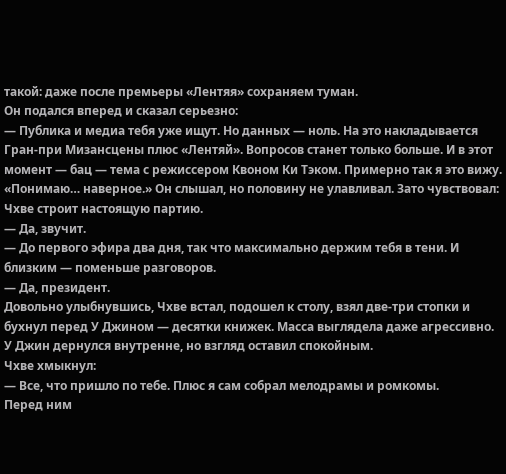такой: даже после премьеры «Лентяя» сохраняем туман.
Он подался вперед и сказал серьезно:
— Публика и медиа тебя уже ищут. Но данных — ноль. На это накладывается Гран-при Мизансцены плюс «Лентяй». Вопросов станет только больше. И в этот момент — бац — тема с режиссером Квоном Ки Тэком. Примерно так я это вижу.
«Понимаю… наверное.» Он слышал, но половину не улавливал. Зато чувствовал: Чхве строит настоящую партию.
— Да, звучит.
— До первого эфира два дня, так что максимально держим тебя в тени. И близким — поменьше разговоров.
— Да, президент.
Довольно улыбнувшись, Чхве встал, подошел к столу, взял две-три стопки и бухнул перед У Джином — десятки книжек. Масса выглядела даже агрессивно. У Джин дернулся внутренне, но взгляд оставил спокойным.
Чхве хмыкнул:
— Все, что пришло по тебе. Плюс я сам собрал мелодрамы и ромкомы.
Перед ним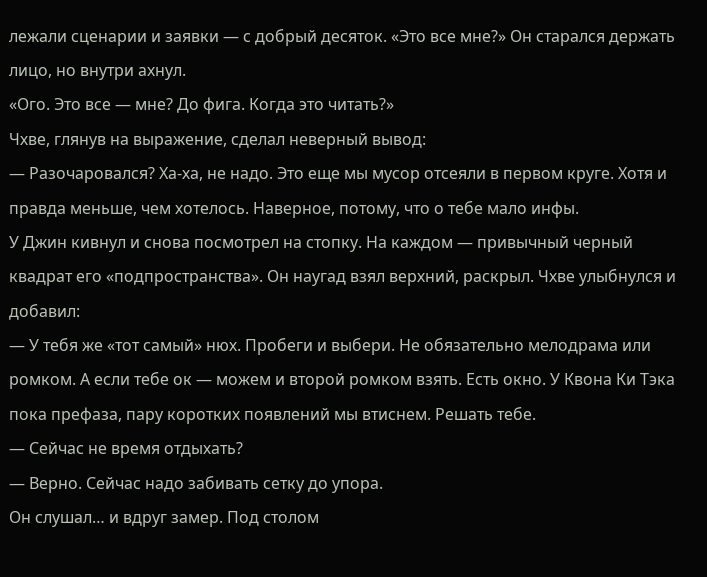лежали сценарии и заявки — с добрый десяток. «Это все мне?» Он старался держать лицо, но внутри ахнул.
«Ого. Это все — мне? До фига. Когда это читать?»
Чхве, глянув на выражение, сделал неверный вывод:
— Разочаровался? Ха-ха, не надо. Это еще мы мусор отсеяли в первом круге. Хотя и правда меньше, чем хотелось. Наверное, потому, что о тебе мало инфы.
У Джин кивнул и снова посмотрел на стопку. На каждом — привычный черный квадрат его «подпространства». Он наугад взял верхний, раскрыл. Чхве улыбнулся и добавил:
— У тебя же «тот самый» нюх. Пробеги и выбери. Не обязательно мелодрама или ромком. А если тебе ок — можем и второй ромком взять. Есть окно. У Квона Ки Тэка пока префаза, пару коротких появлений мы втиснем. Решать тебе.
— Сейчас не время отдыхать?
— Верно. Сейчас надо забивать сетку до упора.
Он слушал… и вдруг замер. Под столом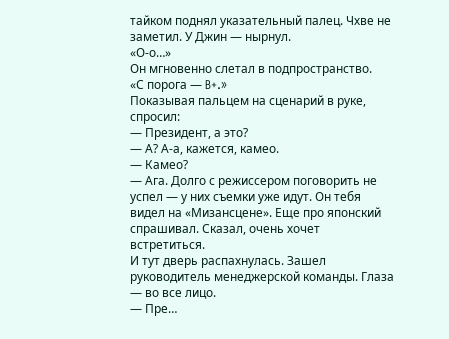тайком поднял указательный палец. Чхве не заметил. У Джин — нырнул.
«О-о…»
Он мгновенно слетал в подпространство.
«С порога — B+.»
Показывая пальцем на сценарий в руке, спросил:
— Президент, а это?
— А? А-а, кажется, камео.
— Камео?
— Ага. Долго с режиссером поговорить не успел — у них съемки уже идут. Он тебя видел на «Мизансцене». Еще про японский спрашивал. Сказал, очень хочет встретиться.
И тут дверь распахнулась. Зашел руководитель менеджерской команды. Глаза — во все лицо.
— Пре…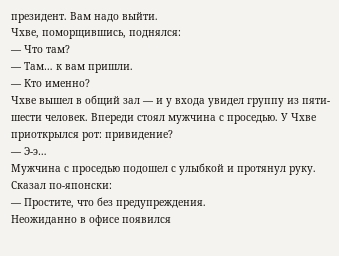президент. Вам надо выйти.
Чхве, поморщившись, поднялся:
— Что там?
— Там… к вам пришли.
— Кто именно?
Чхве вышел в общий зал — и у входа увидел группу из пяти-шести человек. Впереди стоял мужчина с проседью. У Чхве приоткрылся рот: привидение?
— Э-э…
Мужчина с проседью подошел с улыбкой и протянул руку. Сказал по-японски:
— Простите, что без предупреждения.
Неожиданно в офисе появился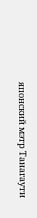японский мэтр Танагаути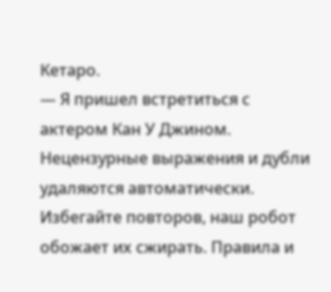Кетаро.
— Я пришел встретиться с актером Кан У Джином.
Нецензурные выражения и дубли удаляются автоматически. Избегайте повторов, наш робот обожает их сжирать. Правила и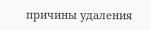причины удаления